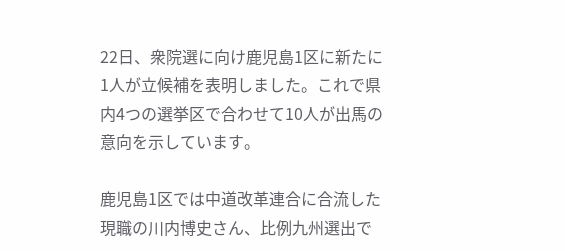22日、衆院選に向け鹿児島1区に新たに1人が立候補を表明しました。これで県内4つの選挙区で合わせて10人が出馬の意向を示しています。

鹿児島1区では中道改革連合に合流した現職の川内博史さん、比例九州選出で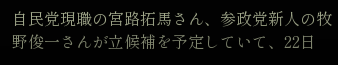自民党現職の宮路拓馬さん、参政党新人の牧野俊一さんが立候補を予定していて、22日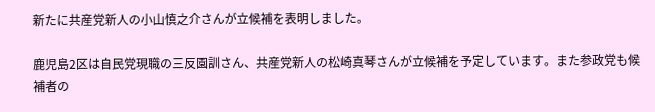新たに共産党新人の小山慎之介さんが立候補を表明しました。

鹿児島2区は自民党現職の三反園訓さん、共産党新人の松崎真琴さんが立候補を予定しています。また参政党も候補者の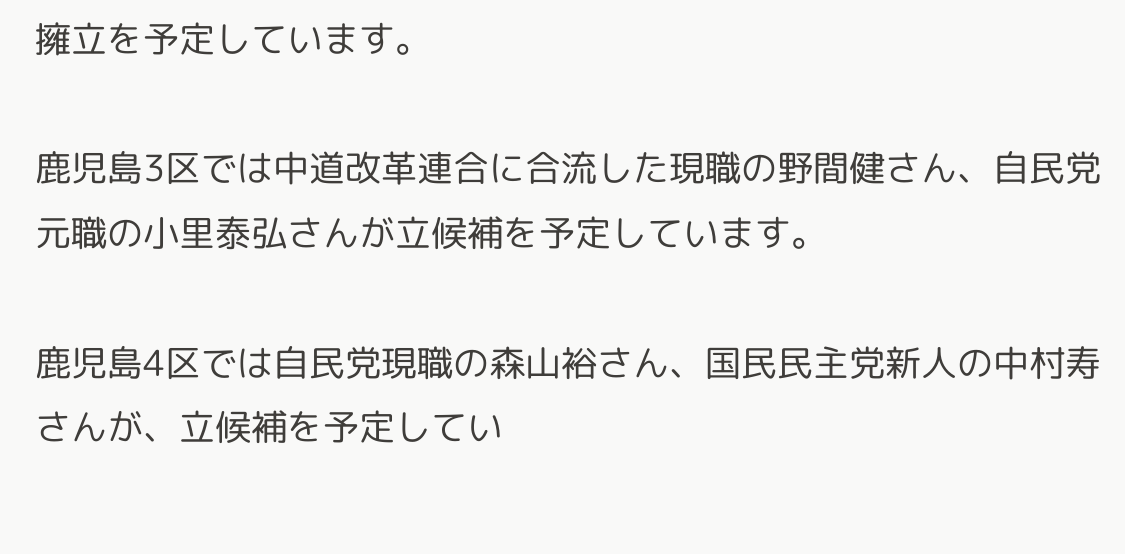擁立を予定しています。

鹿児島3区では中道改革連合に合流した現職の野間健さん、自民党元職の小里泰弘さんが立候補を予定しています。

鹿児島4区では自民党現職の森山裕さん、国民民主党新人の中村寿さんが、立候補を予定してい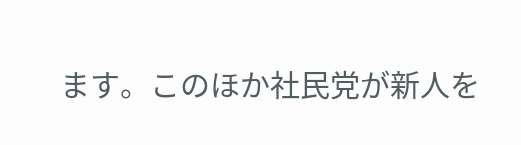ます。このほか社民党が新人を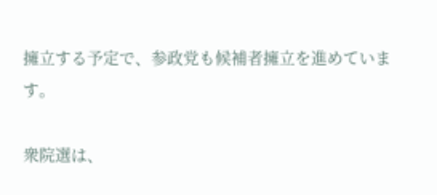擁立する予定で、参政党も候補者擁立を進めています。

衆院選は、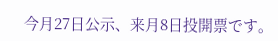今月27日公示、来月8日投開票です。